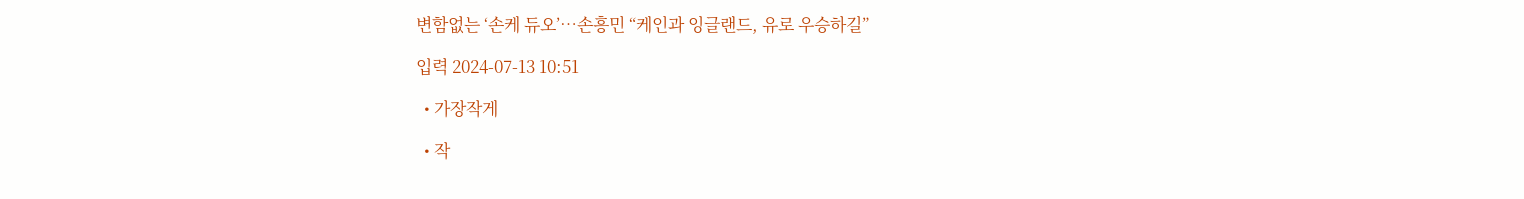변함없는 ‘손케 듀오’…손흥민 “케인과 잉글랜드, 유로 우승하길”

입력 2024-07-13 10:51

  • 가장작게

  • 작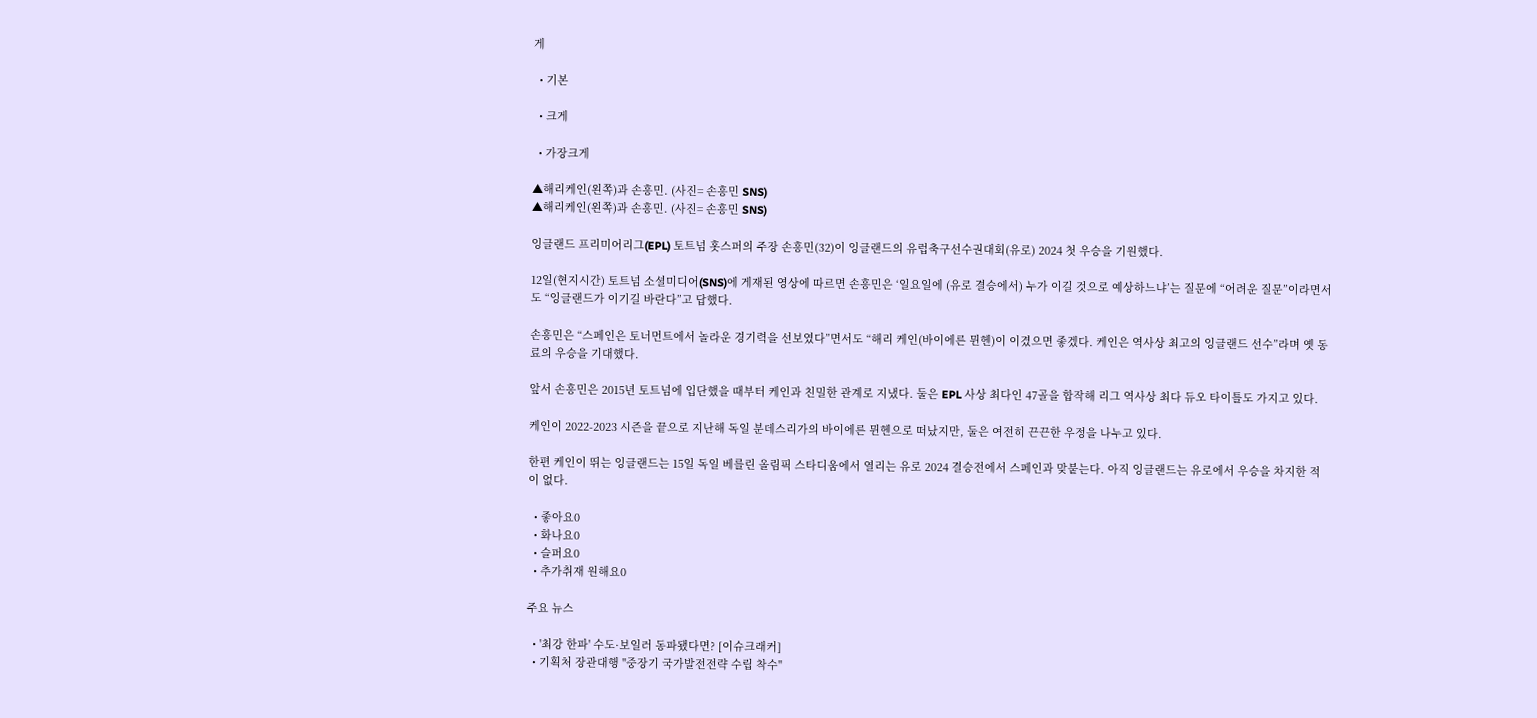게

  • 기본

  • 크게

  • 가장크게

▲해리케인(왼쪽)과 손흥민. (사진= 손흥민 SNS)
▲해리케인(왼쪽)과 손흥민. (사진= 손흥민 SNS)

잉글랜드 프리미어리그(EPL) 토트넘 홋스퍼의 주장 손흥민(32)이 잉글랜드의 유럽축구선수권대회(유로) 2024 첫 우승을 기원했다.

12일(현지시간) 토트넘 소셜미디어(SNS)에 게재된 영상에 따르면 손흥민은 ‘일요일에 (유로 결승에서) 누가 이길 것으로 예상하느냐’는 질문에 “어려운 질문”이라면서도 “잉글랜드가 이기길 바란다”고 답했다.

손흥민은 “스페인은 토너먼트에서 놀라운 경기력을 선보였다”면서도 “해리 케인(바이에른 뮌헨)이 이겼으면 좋겠다. 케인은 역사상 최고의 잉글랜드 선수”라며 옛 동료의 우승을 기대했다.

앞서 손흥민은 2015년 토트넘에 입단했을 때부터 케인과 친밀한 관계로 지냈다. 둘은 EPL 사상 최다인 47골을 합작해 리그 역사상 최다 듀오 타이틀도 가지고 있다.

케인이 2022-2023 시즌을 끝으로 지난해 독일 분데스리가의 바이에른 뮌헨으로 떠났지만, 둘은 여전히 끈끈한 우정을 나누고 있다.

한편 케인이 뛰는 잉글랜드는 15일 독일 베를린 올림픽 스타디움에서 열리는 유로 2024 결승전에서 스페인과 맞붙는다. 아직 잉글랜드는 유로에서 우승을 차지한 적이 없다.

  • 좋아요0
  • 화나요0
  • 슬퍼요0
  • 추가취재 원해요0

주요 뉴스

  • '최강 한파' 수도·보일러 동파됐다면? [이슈크래커]
  • 기획처 장관대행 "중장기 국가발전전략 수립 착수"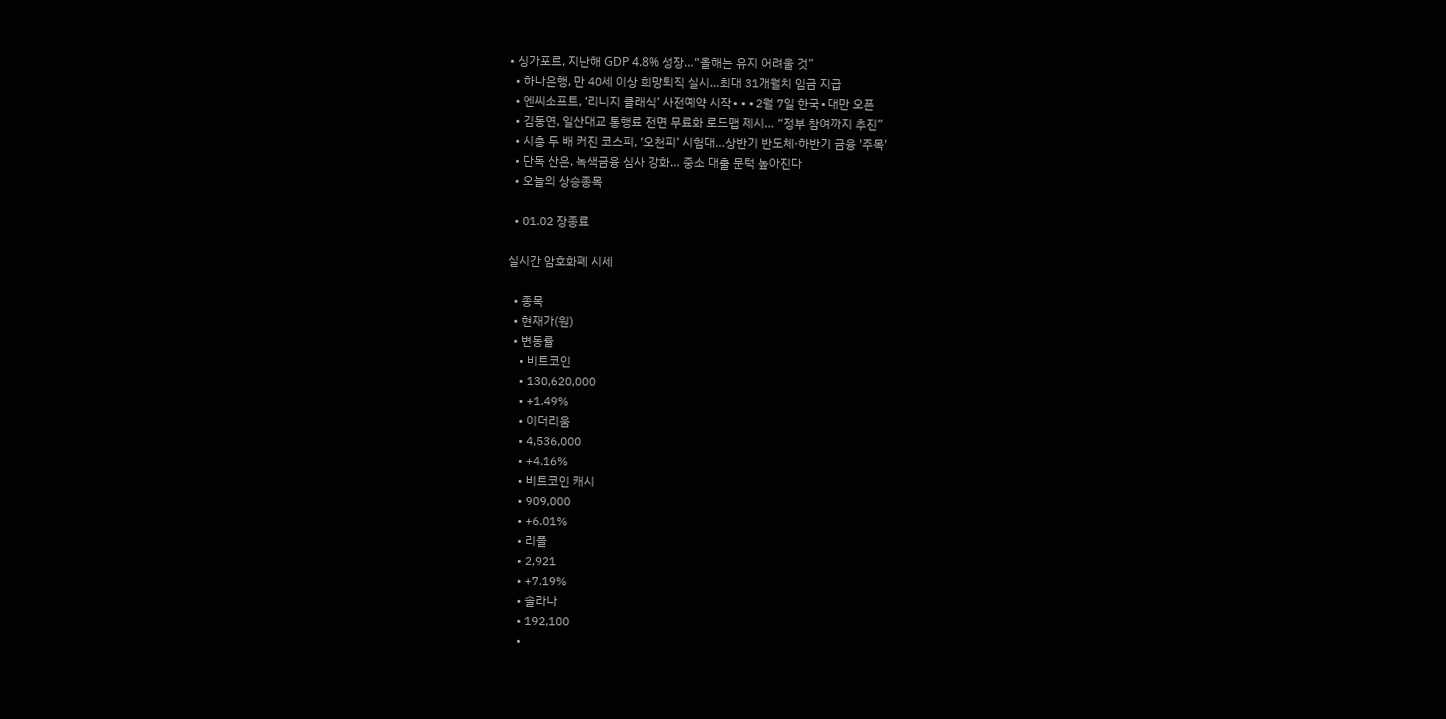• 싱가포르, 지난해 GDP 4.8% 성장…“올해는 유지 어려울 것”
  • 하나은행, 만 40세 이상 희망퇴직 실시…최대 31개월치 임금 지급
  • 엔씨소프트, ‘리니지 클래식’ 사전예약 시작∙∙∙2월 7일 한국∙대만 오픈
  • 김동연, 일산대교 통행료 전면 무료화 로드맵 제시… “정부 참여까지 추진”
  • 시총 두 배 커진 코스피, ‘오천피’ 시험대…상반기 반도체·하반기 금융 '주목'
  • 단독 산은, 녹색금융 심사 강화… 중소 대출 문턱 높아진다
  • 오늘의 상승종목

  • 01.02 장종료

실시간 암호화폐 시세

  • 종목
  • 현재가(원)
  • 변동률
    • 비트코인
    • 130,620,000
    • +1.49%
    • 이더리움
    • 4,536,000
    • +4.16%
    • 비트코인 캐시
    • 909,000
    • +6.01%
    • 리플
    • 2,921
    • +7.19%
    • 솔라나
    • 192,100
    •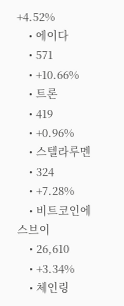+4.52%
    • 에이다
    • 571
    • +10.66%
    • 트론
    • 419
    • +0.96%
    • 스텔라루멘
    • 324
    • +7.28%
    • 비트코인에스브이
    • 26,610
    • +3.34%
    • 체인링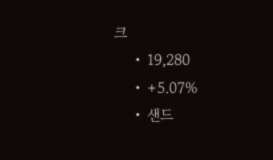크
    • 19,280
    • +5.07%
    • 샌드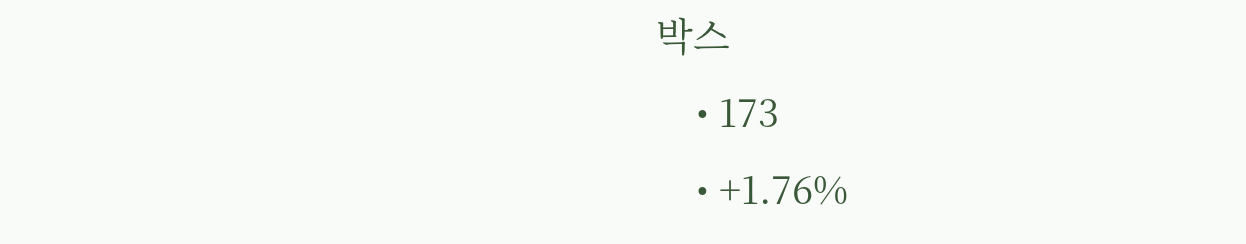박스
    • 173
    • +1.76%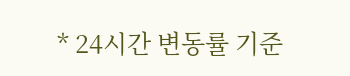* 24시간 변동률 기준